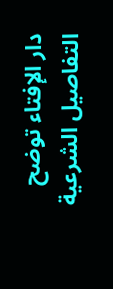دار الإفتاء توضح التفاصيل الشرعية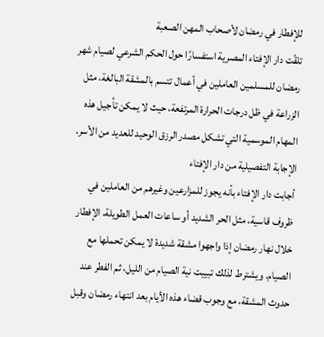للإفطار في رمضان لأصحاب المهن الصعبة
تلقّت دار الإفتاء المصرية استفسارًا حول الحكم الشرعي لصيام شهر رمضان للمسلمين العاملين في أعمال تتسم بالمشقة البالغة، مثل الزراعة في ظل درجات الحرارة المرتفعة، حيث لا يمكن تأجيل هذه المهام الموسمية التي تشكل مصدر الرزق الوحيد للعديد من الأسر.
الإجابة التفصيلية من دار الإفتاء
أجابت دار الإفتاء بأنه يجوز للمزارعين وغيرهم من العاملين في ظروف قاسية، مثل الحر الشديد أو ساعات العمل الطويلة، الإفطار خلال نهار رمضان إذا واجهوا مشقة شديدة لا يمكن تحملها مع الصيام. ويشترط لذلك تبييت نية الصيام من الليل، ثم الفطر عند حدوث المشقة، مع وجوب قضاء هذه الأيام بعد انتهاء رمضان وقبل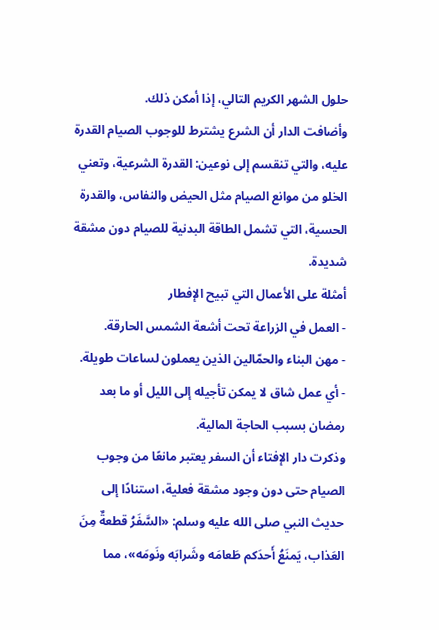حلول الشهر الكريم التالي، إذا أمكن ذلك.
وأضافت الدار أن الشرع يشترط للوجوب الصيام القدرة عليه، والتي تنقسم إلى نوعين: القدرة الشرعية، وتعني الخلو من موانع الصيام مثل الحيض والنفاس، والقدرة الحسية، التي تشمل الطاقة البدنية للصيام دون مشقة شديدة.
أمثلة على الأعمال التي تبيح الإفطار
- العمل في الزراعة تحت أشعة الشمس الحارقة.
- مهن البناء والحمّالين الذين يعملون لساعات طويلة.
- أي عمل شاق لا يمكن تأجيله إلى الليل أو ما بعد رمضان بسبب الحاجة المالية.
وذكرت دار الإفتاء أن السفر يعتبر مانعًا من وجوب الصيام حتى دون وجود مشقة فعلية، استنادًا إلى حديث النبي صلى الله عليه وسلم: «السَّفَرُ قطعةٌ مِنَ العَذاب، يَمنَعُ أَحدَكم طَعامَه وشَرابَه ونَومَه»، مما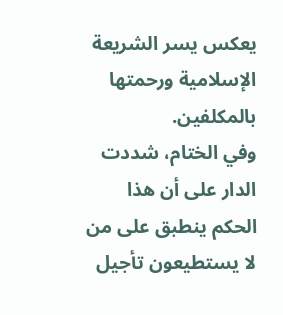يعكس يسر الشريعة الإسلامية ورحمتها بالمكلفين.
وفي الختام، شددت الدار على أن هذا الحكم ينطبق على من لا يستطيعون تأجيل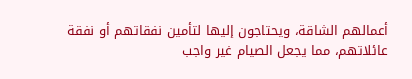أعمالهم الشاقة، ويحتاجون إليها لتأمين نفقاتهم أو نفقة عائلاتهم، مما يجعل الصيام غير واجب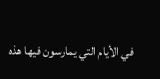في الأيام التي يمارسون فيها هذه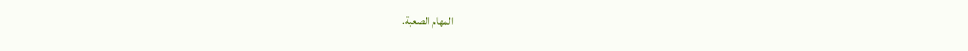المهام الصعبة.